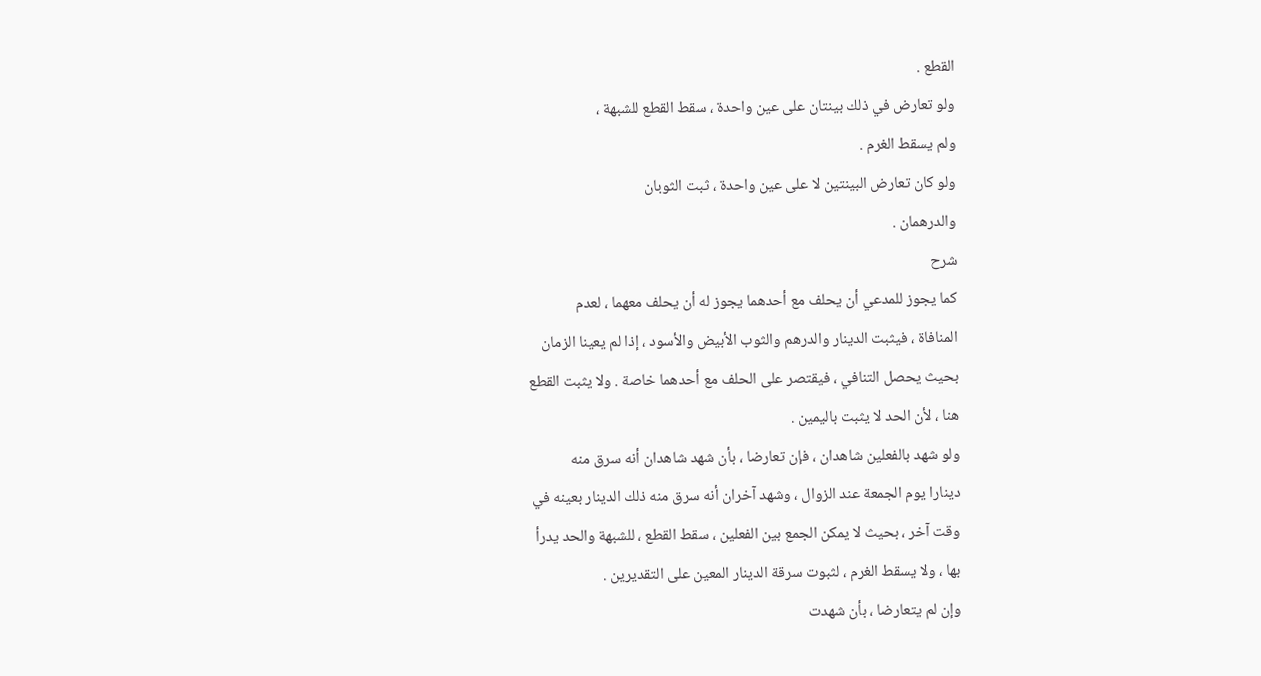القطع .
ولو تعارض في ذلك بينتان على عين واحدة ، سقط القطع للشبهة ،
ولم يسقط الغرم .
ولو كان تعارض البينتين لا على عين واحدة ، ثبت الثوبان
والدرهمان .
شرح
كما يجوز للمدعي أن يحلف مع أحدهما يجوز له أن يحلف معهما ، لعدم
المنافاة ، فيثبت الدينار والدرهم والثوب الأبيض والأسود ، إذا لم يعينا الزمان
بحيث يحصل التنافي ، فيقتصر على الحلف مع أحدهما خاصة . ولا يثبت القطع
هنا ، لأن الحد لا يثبت باليمين .
ولو شهد بالفعلين شاهدان ، فإن تعارضا ، بأن شهد شاهدان أنه سرق منه
دينارا يوم الجمعة عند الزوال ، وشهد آخران أنه سرق منه ذلك الدينار بعينه في
وقت آخر ، بحيث لا يمكن الجمع بين الفعلين ، سقط القطع ، للشبهة والحد يدرأ
بها ، ولا يسقط الغرم ، لثبوت سرقة الدينار المعين على التقديرين .
وإن لم يتعارضا ، بأن شهدت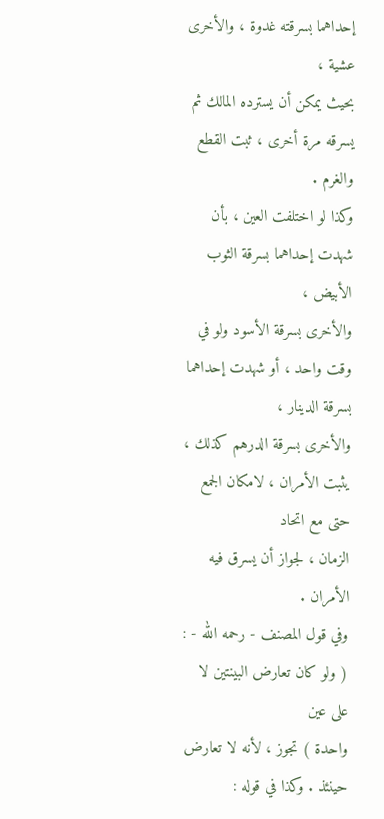إحداهما بسرقته غدوة ، والأخرى عشية ،
بحيث يمكن أن يسترده المالك ثم يسرقه مرة أخرى ، ثبت القطع والغرم .
وكذا لو اختلفت العين ، بأن شهدت إحداهما بسرقة الثوب الأبيض ،
والأخرى بسرقة الأسود ولو في وقت واحد ، أو شهدت إحداهما بسرقة الدينار ،
والأخرى بسرقة الدرهم كذلك ، يثبت الأمران ، لامكان الجمع حتى مع اتحاد
الزمان ، لجواز أن يسرق فيه الأمران .
وفي قول المصنف - رحمه الله - : ( ولو كان تعارض البينتين لا على عين
واحدة ) تجوز ، لأنه لا تعارض حينئذ . وكذا في قوله :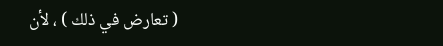( تعارض في ذلك ) ، لأن